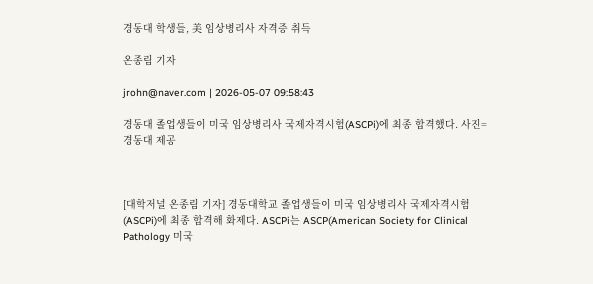경동대 학생들, 美 임상병리사 자격증 취득

온종림 기자

jrohn@naver.com | 2026-05-07 09:58:43

경동대 졸업생들이 미국 임상병리사 국제자격시험(ASCPi)에 최종 합격했다. 사진=경동대 제공



[대학저널 온종림 기자] 경동대학교 졸업생들이 미국 임상병리사 국제자격시험(ASCPi)에 최종 합격해 화제다. ASCPi는 ASCP(American Society for Clinical Pathology 미국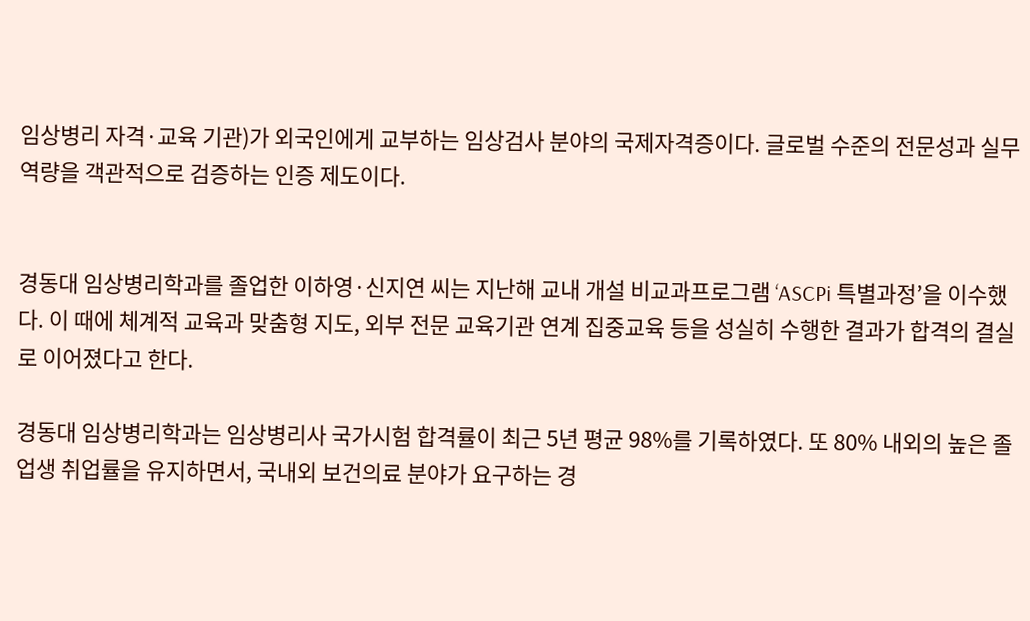임상병리 자격·교육 기관)가 외국인에게 교부하는 임상검사 분야의 국제자격증이다. 글로벌 수준의 전문성과 실무 역량을 객관적으로 검증하는 인증 제도이다.


경동대 임상병리학과를 졸업한 이하영·신지연 씨는 지난해 교내 개설 비교과프로그램 ‘ASCPi 특별과정’을 이수했다. 이 때에 체계적 교육과 맞춤형 지도, 외부 전문 교육기관 연계 집중교육 등을 성실히 수행한 결과가 합격의 결실로 이어졌다고 한다.

경동대 임상병리학과는 임상병리사 국가시험 합격률이 최근 5년 평균 98%를 기록하였다. 또 80% 내외의 높은 졸업생 취업률을 유지하면서, 국내외 보건의료 분야가 요구하는 경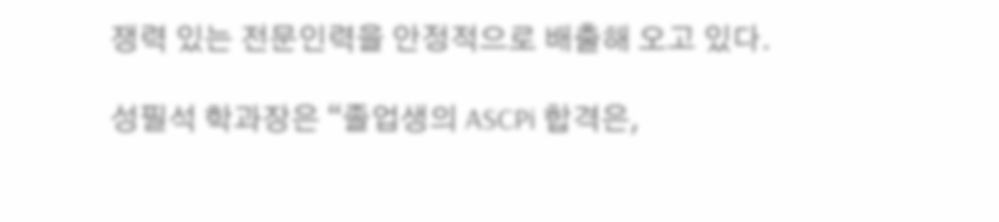쟁력 있는 전문인력을 안정적으로 배출해 오고 있다.

성필석 학과장은 “졸업생의 ASCPi 합격은,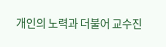개인의 노력과 더불어 교수진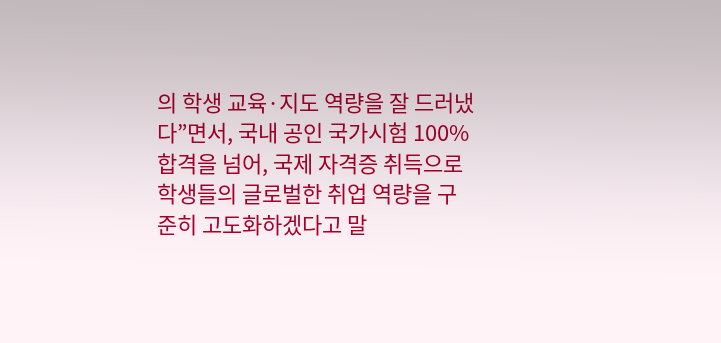의 학생 교육·지도 역량을 잘 드러냈다”면서, 국내 공인 국가시험 100% 합격을 넘어, 국제 자격증 취득으로 학생들의 글로벌한 취업 역량을 구준히 고도화하겠다고 말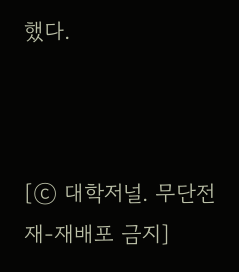했다.



[ⓒ 대학저널. 무단전재-재배포 금지]